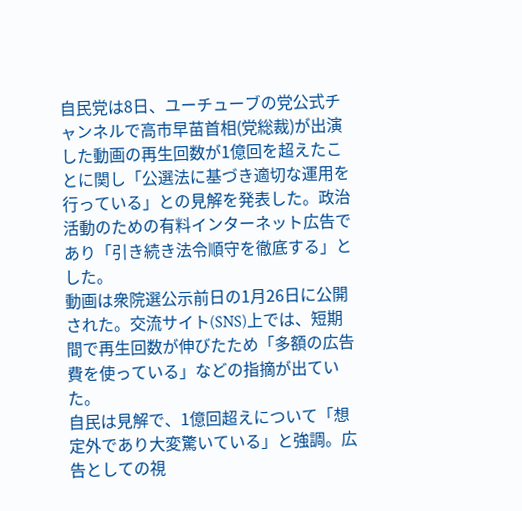自民党は8日、ユーチューブの党公式チャンネルで高市早苗首相(党総裁)が出演した動画の再生回数が1億回を超えたことに関し「公選法に基づき適切な運用を行っている」との見解を発表した。政治活動のための有料インターネット広告であり「引き続き法令順守を徹底する」とした。
動画は衆院選公示前日の1月26日に公開された。交流サイト(SNS)上では、短期間で再生回数が伸びたため「多額の広告費を使っている」などの指摘が出ていた。
自民は見解で、1億回超えについて「想定外であり大変驚いている」と強調。広告としての視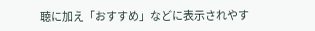聴に加え「おすすめ」などに表示されやす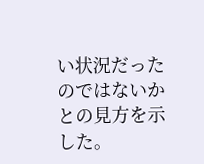い状況だったのではないかとの見方を示した。